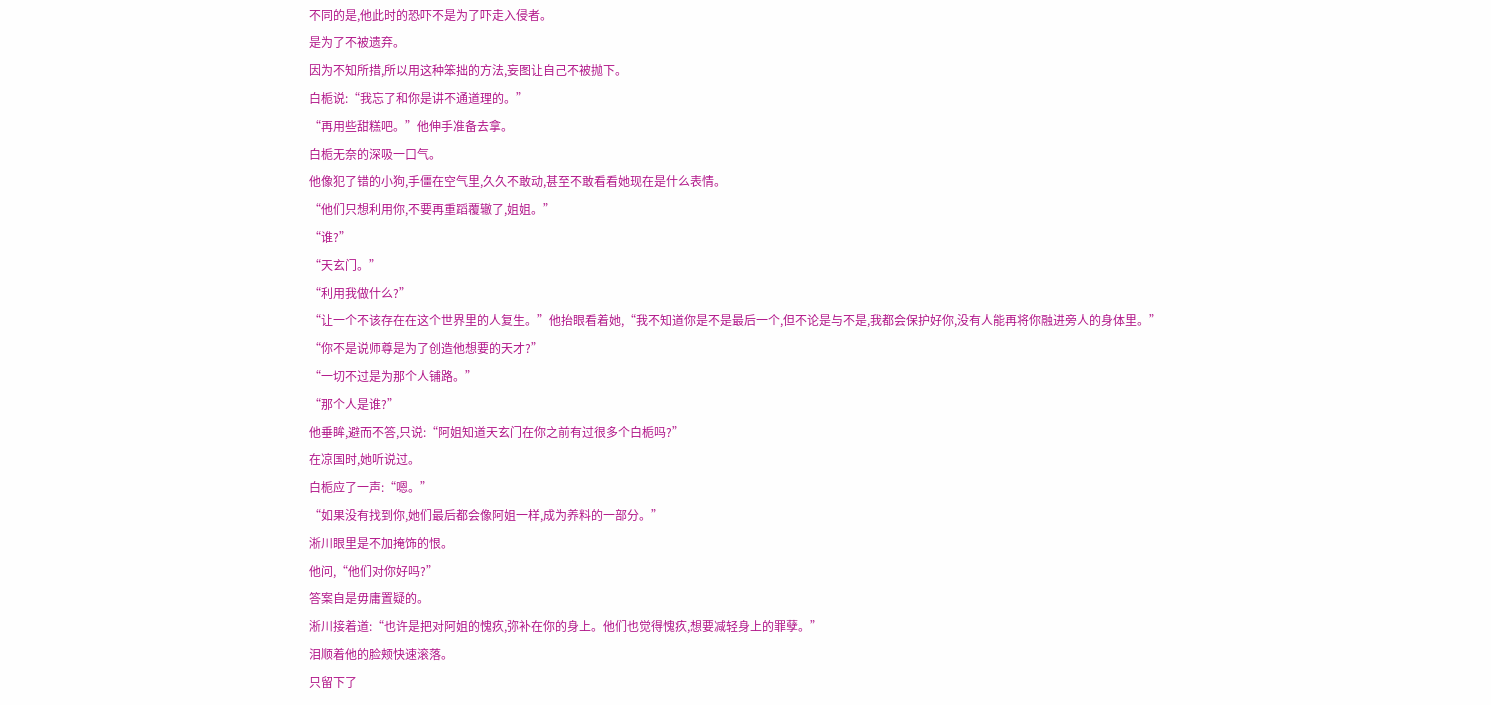不同的是,他此时的恐吓不是为了吓走入侵者。
是为了不被遗弃。
因为不知所措,所以用这种笨拙的方法,妄图让自己不被抛下。
白栀说:“我忘了和你是讲不通道理的。”
“再用些甜糕吧。”他伸手准备去拿。
白栀无奈的深吸一口气。
他像犯了错的小狗,手僵在空气里,久久不敢动,甚至不敢看看她现在是什么表情。
“他们只想利用你,不要再重蹈覆辙了,姐姐。”
“谁?”
“天玄门。”
“利用我做什么?”
“让一个不该存在在这个世界里的人复生。”他抬眼看着她,“我不知道你是不是最后一个,但不论是与不是,我都会保护好你,没有人能再将你融进旁人的身体里。”
“你不是说师尊是为了创造他想要的天才?”
“一切不过是为那个人铺路。”
“那个人是谁?”
他垂眸,避而不答,只说:“阿姐知道天玄门在你之前有过很多个白栀吗?”
在凉国时,她听说过。
白栀应了一声:“嗯。”
“如果没有找到你,她们最后都会像阿姐一样,成为养料的一部分。”
淅川眼里是不加掩饰的恨。
他问,“他们对你好吗?”
答案自是毋庸置疑的。
淅川接着道:“也许是把对阿姐的愧疚,弥补在你的身上。他们也觉得愧疚,想要减轻身上的罪孽。”
泪顺着他的脸颊快速滚落。
只留下了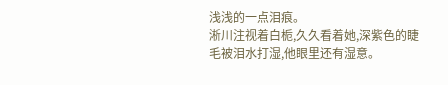浅浅的一点泪痕。
淅川注视着白栀,久久看着她,深紫色的睫毛被泪水打湿,他眼里还有湿意。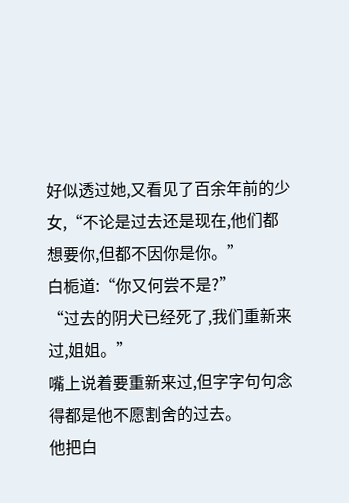好似透过她,又看见了百余年前的少女,“不论是过去还是现在,他们都想要你,但都不因你是你。”
白栀道:“你又何尝不是?”
“过去的阴犬已经死了,我们重新来过,姐姐。”
嘴上说着要重新来过,但字字句句念得都是他不愿割舍的过去。
他把白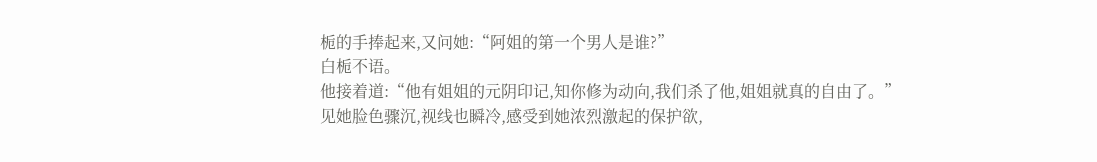栀的手捧起来,又问她:“阿姐的第一个男人是谁?”
白栀不语。
他接着道:“他有姐姐的元阴印记,知你修为动向,我们杀了他,姐姐就真的自由了。”
见她脸色骤沉,视线也瞬冷,感受到她浓烈激起的保护欲,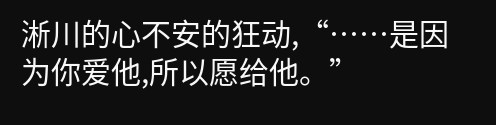淅川的心不安的狂动,“……是因为你爱他,所以愿给他。”